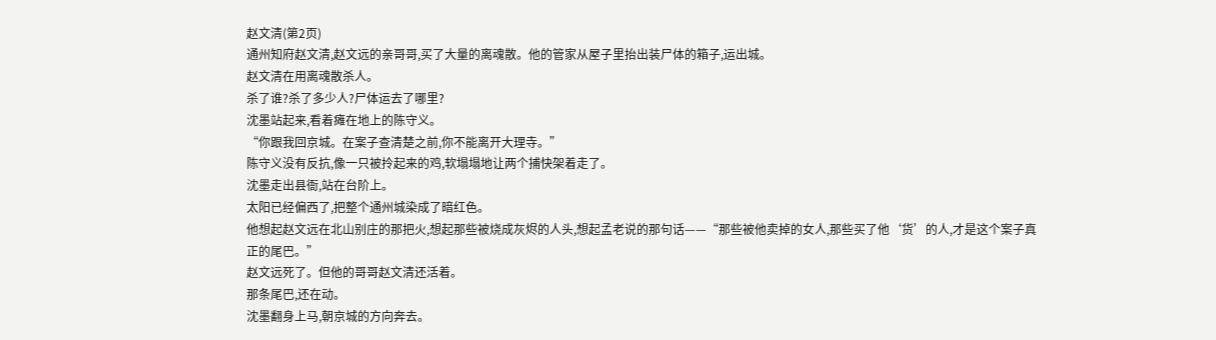赵文清(第2页)
通州知府赵文清,赵文远的亲哥哥,买了大量的离魂散。他的管家从屋子里抬出装尸体的箱子,运出城。
赵文清在用离魂散杀人。
杀了谁?杀了多少人?尸体运去了哪里?
沈墨站起来,看着瘫在地上的陈守义。
“你跟我回京城。在案子查清楚之前,你不能离开大理寺。”
陈守义没有反抗,像一只被拎起来的鸡,软塌塌地让两个捕快架着走了。
沈墨走出县衙,站在台阶上。
太阳已经偏西了,把整个通州城染成了暗红色。
他想起赵文远在北山别庄的那把火,想起那些被烧成灰烬的人头,想起孟老说的那句话——“那些被他卖掉的女人,那些买了他‘货’的人,才是这个案子真正的尾巴。”
赵文远死了。但他的哥哥赵文清还活着。
那条尾巴,还在动。
沈墨翻身上马,朝京城的方向奔去。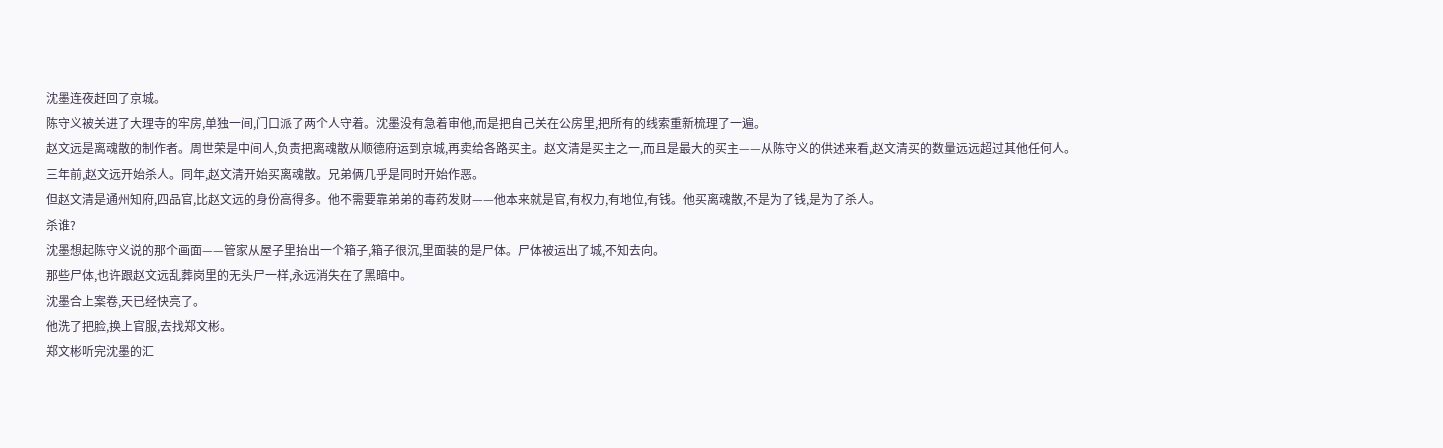沈墨连夜赶回了京城。
陈守义被关进了大理寺的牢房,单独一间,门口派了两个人守着。沈墨没有急着审他,而是把自己关在公房里,把所有的线索重新梳理了一遍。
赵文远是离魂散的制作者。周世荣是中间人,负责把离魂散从顺德府运到京城,再卖给各路买主。赵文清是买主之一,而且是最大的买主——从陈守义的供述来看,赵文清买的数量远远超过其他任何人。
三年前,赵文远开始杀人。同年,赵文清开始买离魂散。兄弟俩几乎是同时开始作恶。
但赵文清是通州知府,四品官,比赵文远的身份高得多。他不需要靠弟弟的毒药发财——他本来就是官,有权力,有地位,有钱。他买离魂散,不是为了钱,是为了杀人。
杀谁?
沈墨想起陈守义说的那个画面——管家从屋子里抬出一个箱子,箱子很沉,里面装的是尸体。尸体被运出了城,不知去向。
那些尸体,也许跟赵文远乱葬岗里的无头尸一样,永远消失在了黑暗中。
沈墨合上案卷,天已经快亮了。
他洗了把脸,换上官服,去找郑文彬。
郑文彬听完沈墨的汇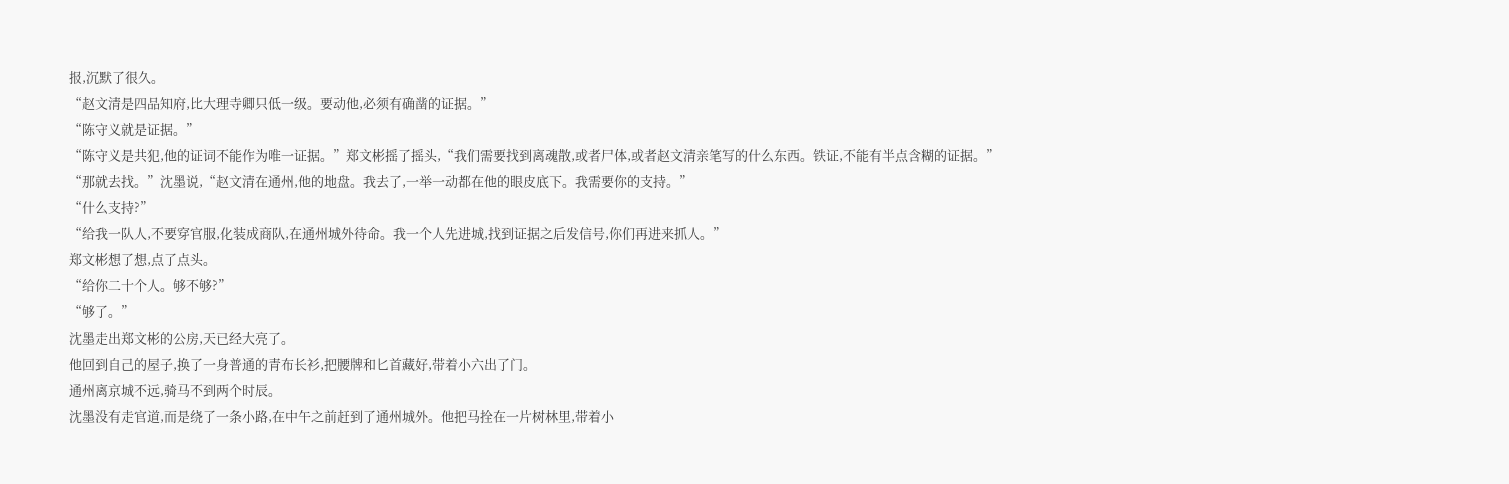报,沉默了很久。
“赵文清是四品知府,比大理寺卿只低一级。要动他,必须有确凿的证据。”
“陈守义就是证据。”
“陈守义是共犯,他的证词不能作为唯一证据。”郑文彬摇了摇头,“我们需要找到离魂散,或者尸体,或者赵文清亲笔写的什么东西。铁证,不能有半点含糊的证据。”
“那就去找。”沈墨说,“赵文清在通州,他的地盘。我去了,一举一动都在他的眼皮底下。我需要你的支持。”
“什么支持?”
“给我一队人,不要穿官服,化装成商队,在通州城外待命。我一个人先进城,找到证据之后发信号,你们再进来抓人。”
郑文彬想了想,点了点头。
“给你二十个人。够不够?”
“够了。”
沈墨走出郑文彬的公房,天已经大亮了。
他回到自己的屋子,换了一身普通的青布长衫,把腰牌和匕首藏好,带着小六出了门。
通州离京城不远,骑马不到两个时辰。
沈墨没有走官道,而是绕了一条小路,在中午之前赶到了通州城外。他把马拴在一片树林里,带着小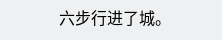六步行进了城。